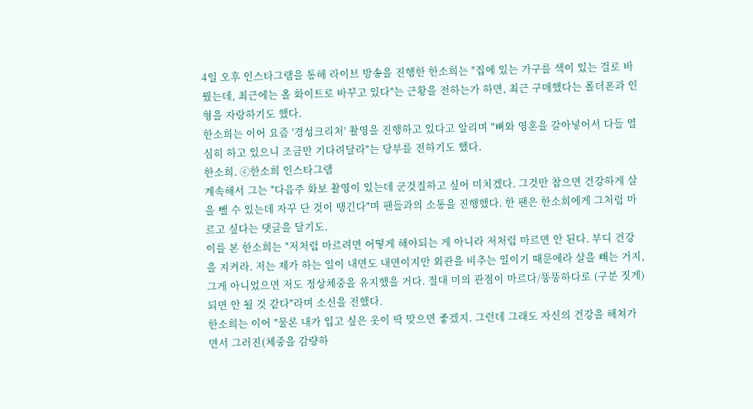4일 오후 인스타그램을 통해 라이브 방송을 진행한 한소희는 "집에 있는 가구를 색이 있는 걸로 바꿨는데, 최근에는 올 화이트로 바꾸고 있다"는 근황을 전하는가 하면, 최근 구매했다는 폴더폰과 인형을 자랑하기도 했다.
한소희는 이어 요즘 '경성크리처' 촬영을 진행하고 있다고 알리며 "뼈와 영혼을 갈아넣어서 다들 열심히 하고 있으니 조금만 기다려달라"는 당부를 전하기도 했다.
한소희. ⓒ한소희 인스타그램
계속해서 그는 "다음주 화보 촬영이 있는데 군것질하고 싶어 미치겠다. 그것만 참으면 건강하게 살을 뺄 수 있는데 자꾸 단 것이 땡긴다"며 팬들과의 소통을 진행했다. 한 팬은 한소희에게 그처럼 마르고 싶다는 댓글을 달기도.
이를 본 한소희는 "저처럼 마르려면 어떻게 해야되는 게 아니라 저처럼 마르면 안 된다. 부디 건강을 지켜라. 저는 제가 하는 일이 내면도 내면이지만 외관을 비추는 일이기 때문에라 살을 빼는 거지, 그게 아니었으면 저도 정상체중을 유지했을 거다. 절대 미의 관점이 마르다/뚱뚱하다로 (구분 짓게) 되면 안 될 것 같다"라며 소신을 전했다.
한소희는 이어 "물론 내가 입고 싶은 옷이 딱 맞으면 좋겠지. 그런데 그래도 자신의 건강을 해쳐가면서 그러진(체중을 감량하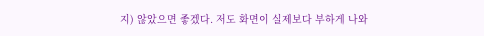지) 않았으면 좋겠다. 저도 화면이 실제보다 부하게 나와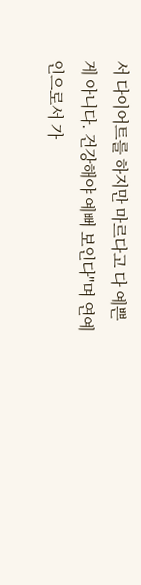서 다이어트를 하지만 마르다고 다 예쁜 게 아니다. 건강해야 예뻐 보인다"며 연예인으로서 가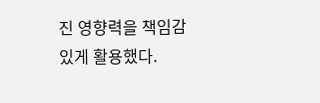진 영향력을 책임감 있게 활용했다.